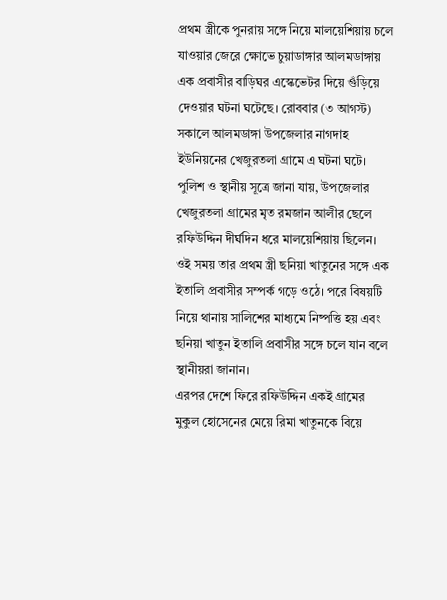প্রথম স্ত্রীকে পুনরায় সঙ্গে নিয়ে মালয়েশিয়ায় চলে যাওয়ার জেরে ক্ষোভে চুয়াডাঙ্গার আলমডাঙ্গায় এক প্রবাসীর বাড়িঘর এস্কেভেটর দিয়ে গুঁড়িয়ে দেওয়ার ঘটনা ঘটেছে। রোববার (৩ আগস্ট) সকালে আলমডাঙ্গা উপজেলার নাগদাহ ইউনিয়নের খেজুরতলা গ্রামে এ ঘটনা ঘটে।
পুলিশ ও স্থানীয় সূত্রে জানা যায়, উপজেলার খেজুরতলা গ্রামের মৃত রমজান আলীর ছেলে রফিউদ্দিন দীর্ঘদিন ধরে মালয়েশিয়ায় ছিলেন। ওই সময় তার প্রথম স্ত্রী ছনিয়া খাতুনের সঙ্গে এক ইতালি প্রবাসীর সম্পর্ক গড়ে ওঠে। পরে বিষয়টি নিয়ে থানায় সালিশের মাধ্যমে নিষ্পত্তি হয় এবং ছনিয়া খাতুন ইতালি প্রবাসীর সঙ্গে চলে যান বলে স্থানীয়রা জানান।
এরপর দেশে ফিরে রফিউদ্দিন একই গ্রামের মুকুল হোসেনের মেয়ে রিমা খাতুনকে বিয়ে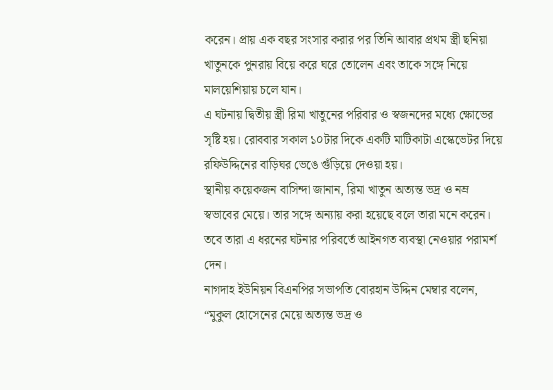করেন। প্রায় এক বছর সংসার করার পর তিনি আবার প্রথম স্ত্রী ছনিয়া খাতুনকে পুনরায় বিয়ে করে ঘরে তোলেন এবং তাকে সঙ্গে নিয়ে মালয়েশিয়ায় চলে যান।
এ ঘটনায় দ্বিতীয় স্ত্রী রিমা খাতুনের পরিবার ও স্বজনদের মধ্যে ক্ষোভের সৃষ্টি হয়। রোববার সকাল ১০টার দিকে একটি মাটিকাটা এস্কেভেটর দিয়ে রফিউদ্দিনের বাড়িঘর ভেঙে গুঁড়িয়ে দেওয়া হয়।
স্থানীয় কয়েকজন বাসিন্দা জানান, রিমা খাতুন অত্যন্ত ভদ্র ও নম্র স্বভাবের মেয়ে। তার সঙ্গে অন্যায় করা হয়েছে বলে তারা মনে করেন। তবে তারা এ ধরনের ঘটনার পরিবর্তে আইনগত ব্যবস্থা নেওয়ার পরামর্শ দেন।
নাগদাহ ইউনিয়ন বিএনপির সভাপতি বোরহান উদ্দিন মেম্বার বলেন, “মুকুল হোসেনের মেয়ে অত্যন্ত ভদ্র ও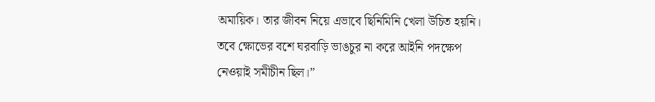অমায়িক। তার জীবন নিয়ে এভাবে ছিনিমিনি খেলা উচিত হয়নি। তবে ক্ষোভের বশে ঘরবাড়ি ভাঙচুর না করে আইনি পদক্ষেপ নেওয়াই সমীচীন ছিল।”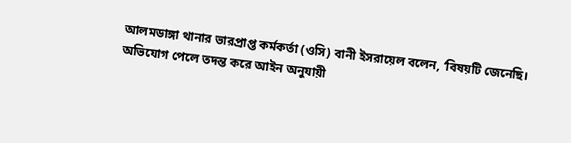আলমডাঙ্গা থানার ভারপ্রাপ্ত কর্মকর্তা (ওসি) বানী ইসরায়েল বলেন, ‘বিষয়টি জেনেছি। অভিযোগ পেলে তদন্ত করে আইন অনুযায়ী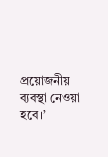প্রয়োজনীয় ব্যবস্থা নেওয়া হবে।’